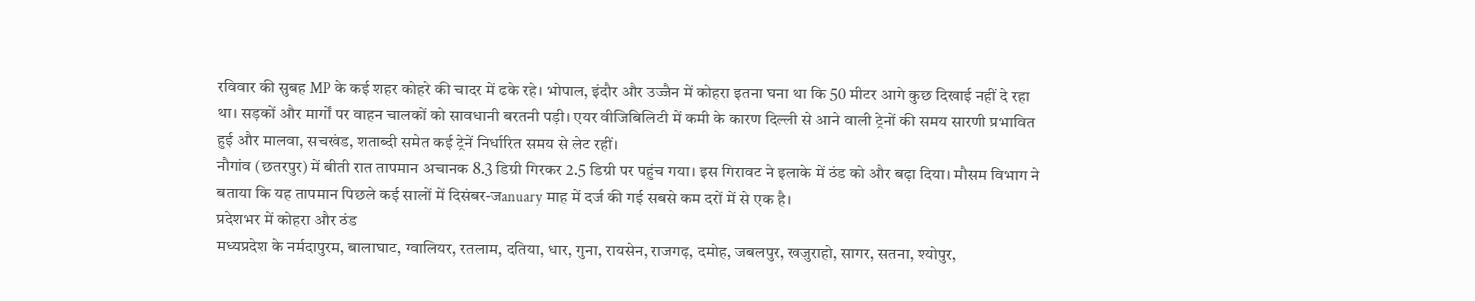रविवार की सुबह MP के कई शहर कोहरे की चादर में ढके रहे। भोपाल, इंदौर और उज्जैन में कोहरा इतना घना था कि 50 मीटर आगे कुछ दिखाई नहीं दे रहा था। सड़कों और मार्गों पर वाहन चालकों को सावधानी बरतनी पड़ी। एयर वीजिबिलिटी में कमी के कारण दिल्ली से आने वाली ट्रेनों की समय सारणी प्रभावित हुई और मालवा, सचखंड, शताब्दी समेत कई ट्रेनें निर्धारित समय से लेट रहीं।
नौगांव (छतरपुर) में बीती रात तापमान अचानक 8.3 डिग्री गिरकर 2.5 डिग्री पर पहुंच गया। इस गिरावट ने इलाके में ठंड को और बढ़ा दिया। मौसम विभाग ने बताया कि यह तापमान पिछले कई सालों में दिसंबर-जanuary माह में दर्ज की गई सबसे कम दरों में से एक है।
प्रदेशभर में कोहरा और ठंड
मध्यप्रदेश के नर्मदापुरम, बालाघाट, ग्वालियर, रतलाम, दतिया, धार, गुना, रायसेन, राजगढ़, दमोह, जबलपुर, खजुराहो, सागर, सतना, श्योपुर,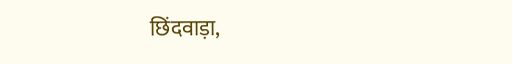छिंदवाड़ा,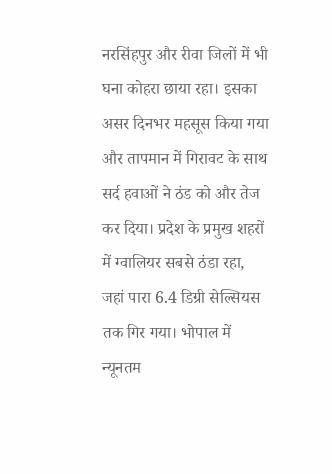नरसिंहपुर और रीवा जिलों में भी घना कोहरा छाया रहा। इसका असर दिनभर महसूस किया गया और तापमान में गिरावट के साथ सर्द हवाओं ने ठंड को और तेज कर दिया। प्रदेश के प्रमुख शहरों में ग्वालियर सबसे ठंडा रहा, जहां पारा 6.4 डिग्री सेल्सियस तक गिर गया। भोपाल में न्यूनतम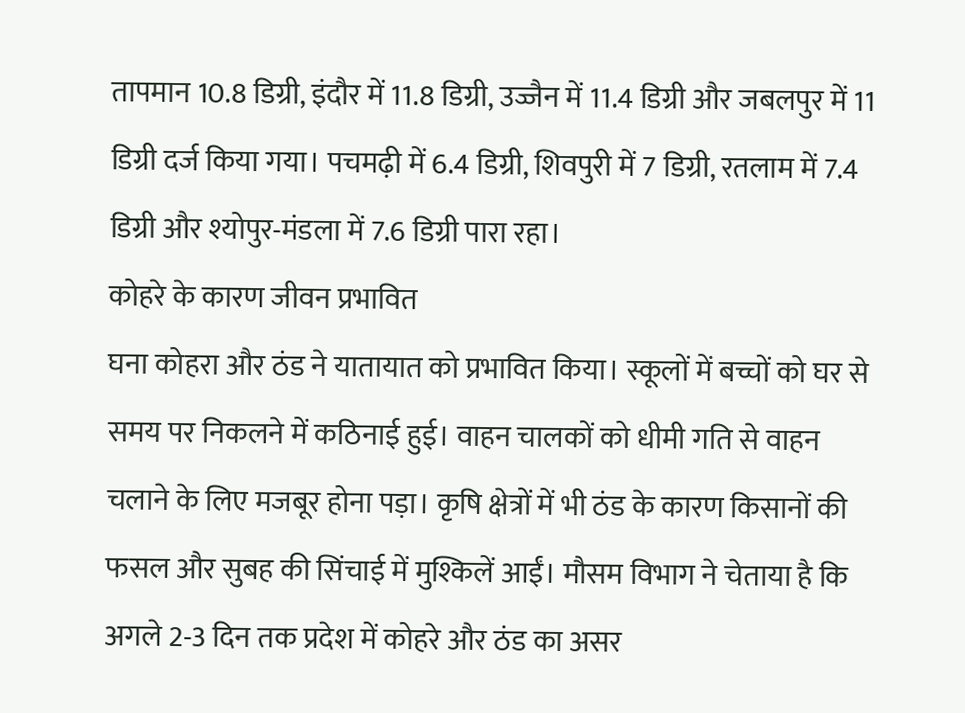तापमान 10.8 डिग्री, इंदौर में 11.8 डिग्री, उज्जैन में 11.4 डिग्री और जबलपुर में 11 डिग्री दर्ज किया गया। पचमढ़ी में 6.4 डिग्री, शिवपुरी में 7 डिग्री, रतलाम में 7.4 डिग्री और श्योपुर-मंडला में 7.6 डिग्री पारा रहा।
कोहरे के कारण जीवन प्रभावित
घना कोहरा और ठंड ने यातायात को प्रभावित किया। स्कूलों में बच्चों को घर से समय पर निकलने में कठिनाई हुई। वाहन चालकों को धीमी गति से वाहन चलाने के लिए मजबूर होना पड़ा। कृषि क्षेत्रों में भी ठंड के कारण किसानों की फसल और सुबह की सिंचाई में मुश्किलें आईं। मौसम विभाग ने चेताया है कि अगले 2-3 दिन तक प्रदेश में कोहरे और ठंड का असर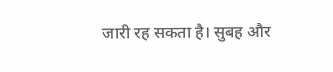जारी रह सकता है। सुबह और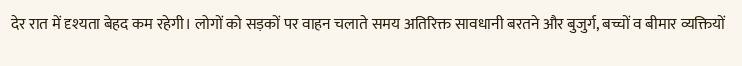देर रात में दृश्यता बेहद कम रहेगी। लोगों को सड़कों पर वाहन चलाते समय अतिरिक्त सावधानी बरतने और बुजुर्ग, बच्चों व बीमार व्यक्तियों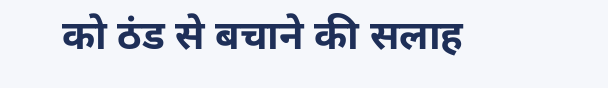को ठंड से बचाने की सलाह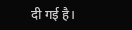दी गई है।